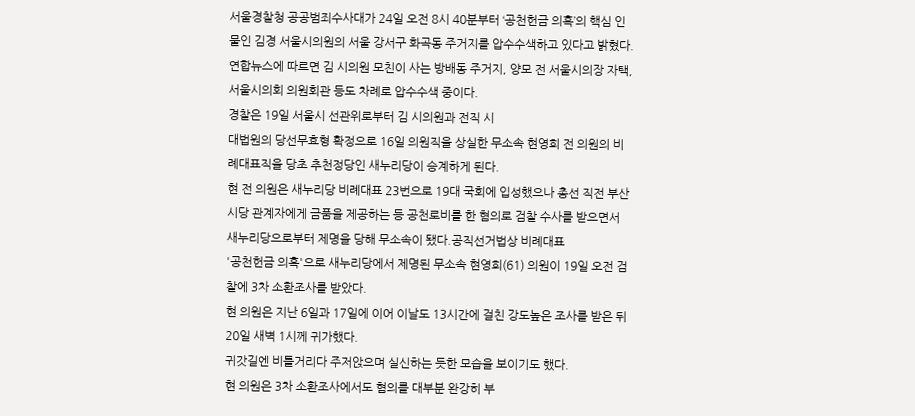서울경찰청 공공범죄수사대가 24일 오전 8시 40분부터 ‘공천헌금 의혹’의 핵심 인물인 김경 서울시의원의 서울 강서구 화곡동 주거지를 압수수색하고 있다고 밝혔다.
연합뉴스에 따르면 김 시의원 모친이 사는 방배동 주거지, 양모 전 서울시의장 자택, 서울시의회 의원회관 등도 차례로 압수수색 중이다.
경찰은 19일 서울시 선관위로부터 김 시의원과 전직 시
대법원의 당선무효형 확정으로 16일 의원직을 상실한 무소속 현영희 전 의원의 비례대표직을 당초 추천정당인 새누리당이 승계하게 된다.
현 전 의원은 새누리당 비례대표 23번으로 19대 국회에 입성했으나 총선 직전 부산시당 관계자에게 금품을 제공하는 등 공천로비를 한 혐의로 검찰 수사를 받으면서 새누리당으로부터 제명을 당해 무소속이 됐다.공직선거법상 비례대표
'공천헌금 의혹'으로 새누리당에서 제명된 무소속 현영희(61) 의원이 19일 오전 검찰에 3차 소환조사를 받았다.
현 의원은 지난 6일과 17일에 이어 이날도 13시간에 걸친 강도높은 조사를 받은 뒤 20일 새벽 1시께 귀가했다.
귀갓길엔 비틀거리다 주저앉으며 실신하는 듯한 모습을 보이기도 했다.
현 의원은 3차 소환조사에서도 혐의를 대부분 완강히 부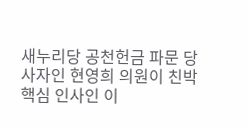새누리당 공천헌금 파문 당사자인 현영희 의원이 친박 핵심 인사인 이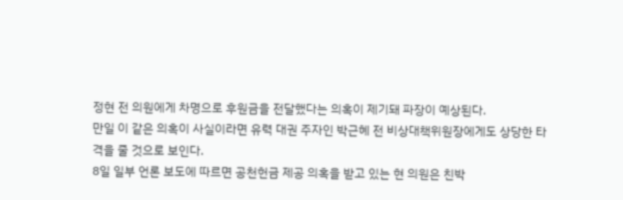정현 전 의원에게 차명으로 후원금을 전달했다는 의혹이 제기돼 파장이 예상된다.
만일 이 같은 의혹이 사실이라면 유력 대권 주자인 박근혜 전 비상대책위원장에게도 상당한 타격을 줄 것으로 보인다.
8일 일부 언론 보도에 따르면 공천헌금 제공 의혹을 받고 있는 현 의원은 친박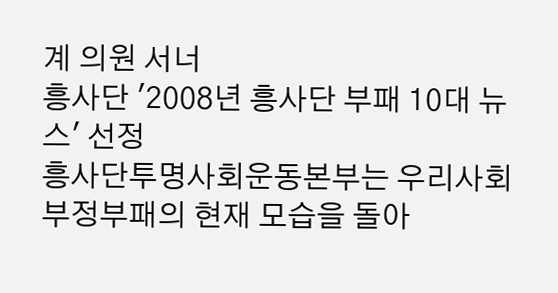계 의원 서너
흥사단 '2008년 흥사단 부패 10대 뉴스' 선정
흥사단투명사회운동본부는 우리사회 부정부패의 현재 모습을 돌아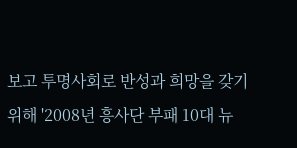보고 투명사회로 반성과 희망을 갖기 위해 '2008년 흥사단 부패 10대 뉴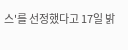스'를 선정했다고 17일 밝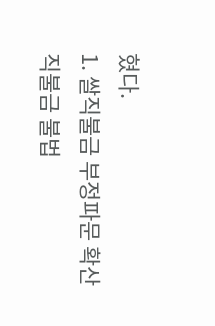혔다.
1. 쌀직불금 부정파문 확산
직불금 불법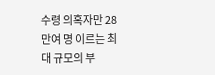수령 의혹자만 28만여 명 이르는 최대 규모의 부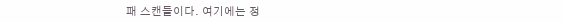패 스캔들이다. 여기에는 정